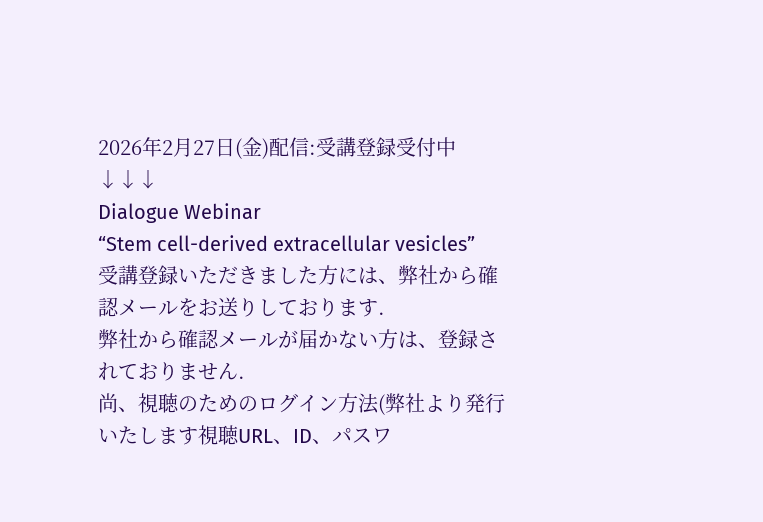2026年2月27日(金)配信:受講登録受付中↓↓↓
Dialogue Webinar
“Stem cell-derived extracellular vesicles”
受講登録いただきました方には、弊社から確認メールをお送りしております.
弊社から確認メールが届かない方は、登録されておりません.
尚、視聴のためのログイン方法(弊社より発行いたします視聴URL、ID、パスワ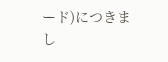ード)につきまし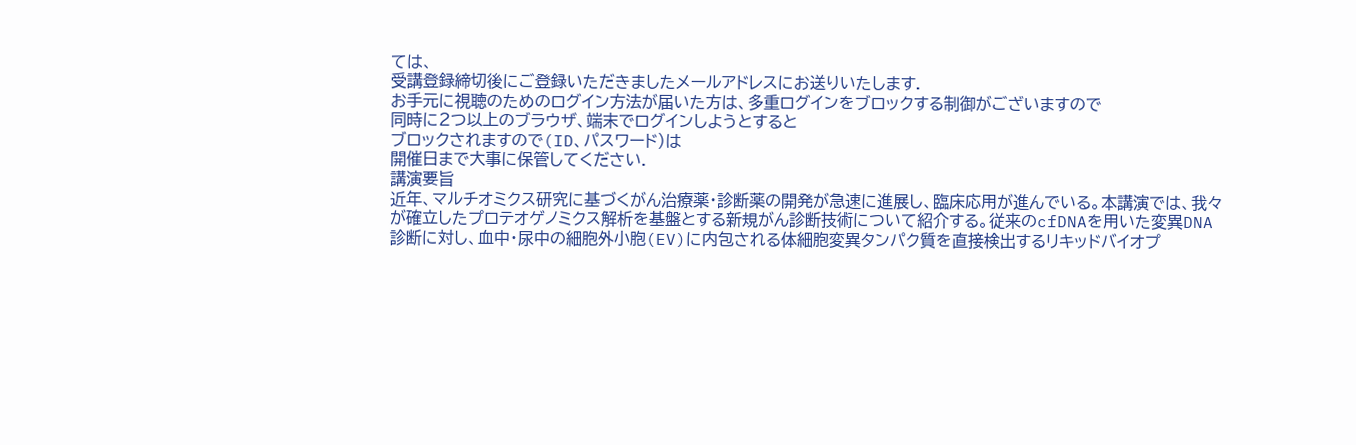ては、
受講登録締切後にご登録いただきましたメールアドレスにお送りいたします.
お手元に視聴のためのログイン方法が届いた方は、多重ログインをブロックする制御がございますので
同時に2つ以上のブラウザ、端末でログインしようとすると
ブロックされますので(ID、パスワード)は
開催日まで大事に保管してください.
講演要旨
近年、マルチオミクス研究に基づくがん治療薬・診断薬の開発が急速に進展し、臨床応用が進んでいる。本講演では、我々が確立したプロテオゲノミクス解析を基盤とする新規がん診断技術について紹介する。従来のcfDNAを用いた変異DNA診断に対し、血中・尿中の細胞外小胞(EV)に内包される体細胞変異タンパク質を直接検出するリキッドバイオプ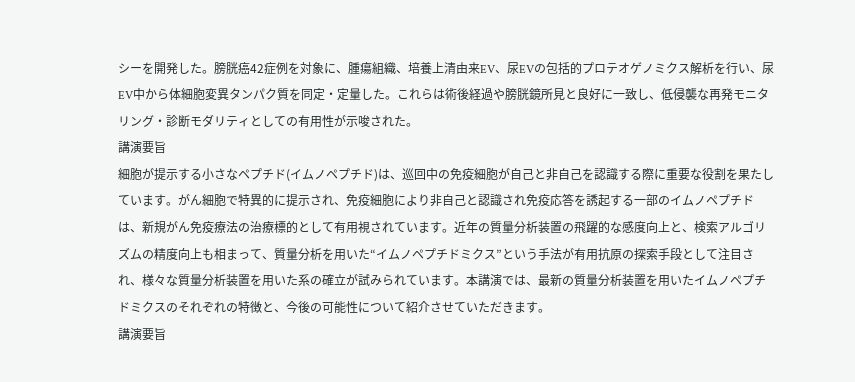シーを開発した。膀胱癌42症例を対象に、腫瘍組織、培養上清由来EV、尿EVの包括的プロテオゲノミクス解析を行い、尿EV中から体細胞変異タンパク質を同定・定量した。これらは術後経過や膀胱鏡所見と良好に一致し、低侵襲な再発モニタリング・診断モダリティとしての有用性が示唆された。
講演要旨
細胞が提示する小さなペプチド(イムノペプチド)は、巡回中の免疫細胞が自己と非自己を認識する際に重要な役割を果たしています。がん細胞で特異的に提示され、免疫細胞により非自己と認識され免疫応答を誘起する一部のイムノペプチドは、新規がん免疫療法の治療標的として有用視されています。近年の質量分析装置の飛躍的な感度向上と、検索アルゴリズムの精度向上も相まって、質量分析を用いた“イムノペプチドミクス”という手法が有用抗原の探索手段として注目され、様々な質量分析装置を用いた系の確立が試みられています。本講演では、最新の質量分析装置を用いたイムノペプチドミクスのそれぞれの特徴と、今後の可能性について紹介させていただきます。
講演要旨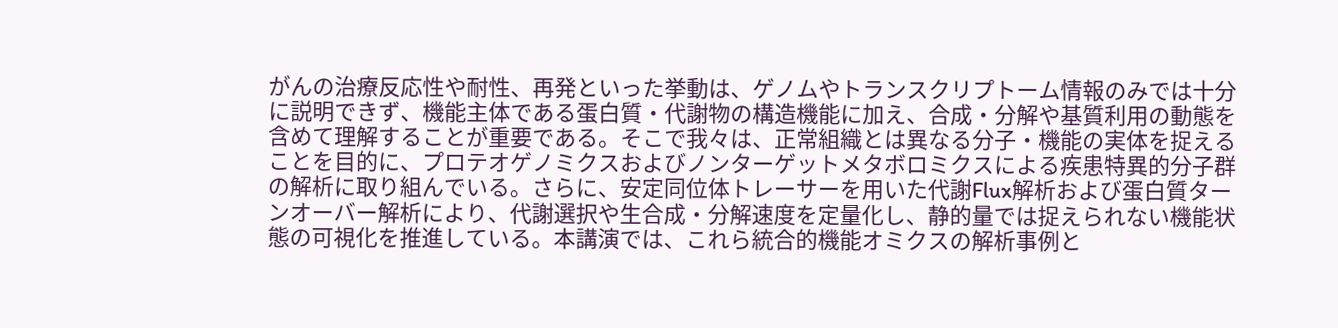がんの治療反応性や耐性、再発といった挙動は、ゲノムやトランスクリプトーム情報のみでは十分に説明できず、機能主体である蛋白質・代謝物の構造機能に加え、合成・分解や基質利用の動態を含めて理解することが重要である。そこで我々は、正常組織とは異なる分子・機能の実体を捉えることを目的に、プロテオゲノミクスおよびノンターゲットメタボロミクスによる疾患特異的分子群の解析に取り組んでいる。さらに、安定同位体トレーサーを用いた代謝Flux解析および蛋白質ターンオーバー解析により、代謝選択や生合成・分解速度を定量化し、静的量では捉えられない機能状態の可視化を推進している。本講演では、これら統合的機能オミクスの解析事例と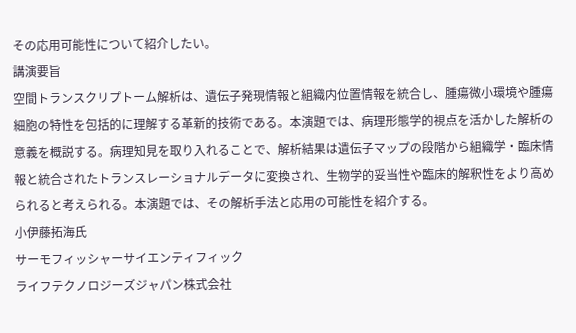その応用可能性について紹介したい。
講演要旨
空間トランスクリプトーム解析は、遺伝子発現情報と組織内位置情報を統合し、腫瘍微小環境や腫瘍細胞の特性を包括的に理解する革新的技術である。本演題では、病理形態学的視点を活かした解析の意義を概説する。病理知見を取り入れることで、解析結果は遺伝子マップの段階から組織学・臨床情報と統合されたトランスレーショナルデータに変換され、生物学的妥当性や臨床的解釈性をより高められると考えられる。本演題では、その解析手法と応用の可能性を紹介する。
小伊藤拓海氏
サーモフィッシャーサイエンティフィック
ライフテクノロジーズジャパン株式会社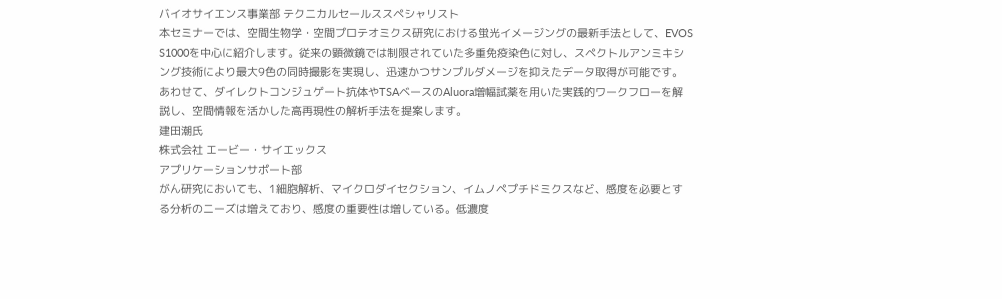バイオサイエンス事業部 テクニカルセールススペシャリスト
本セミナーでは、空間生物学・空間プロテオミクス研究における蛍光イメージングの最新手法として、EVOS S1000を中心に紹介します。従来の顕微鏡では制限されていた多重免疫染色に対し、スペクトルアンミキシング技術により最大9色の同時撮影を実現し、迅速かつサンプルダメージを抑えたデータ取得が可能です。あわせて、ダイレクトコンジュゲート抗体やTSAベースのAluora増幅試薬を用いた実践的ワークフローを解説し、空間情報を活かした高再現性の解析手法を提案します。
建田潮氏
株式会社 エービー・サイエックス
アプリケーションサポート部
がん研究においても、1細胞解析、マイクロダイセクション、イムノペプチドミクスなど、感度を必要とする分析のニーズは増えており、感度の重要性は増している。低濃度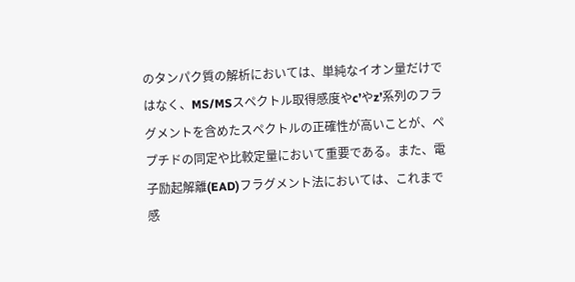のタンパク質の解析においては、単純なイオン量だけではなく、MS/MSスペクトル取得感度やc’やz’系列のフラグメントを含めたスペクトルの正確性が高いことが、ペプチドの同定や比較定量において重要である。また、電子励起解離(EAD)フラグメント法においては、これまで感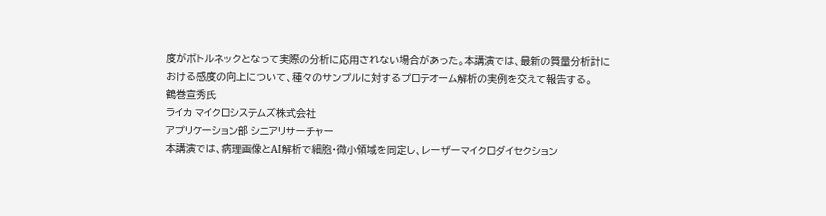度がボトルネックとなって実際の分析に応用されない場合があった。本講演では、最新の質量分析計における感度の向上について、種々のサンプルに対するプロテオーム解析の実例を交えて報告する。
鶴巻宣秀氏
ライカ マイクロシステムズ株式会社
アプリケーション部 シニアリサーチャー
本講演では、病理画像とAI解析で細胞・微小領域を同定し、レーザーマイクロダイセクション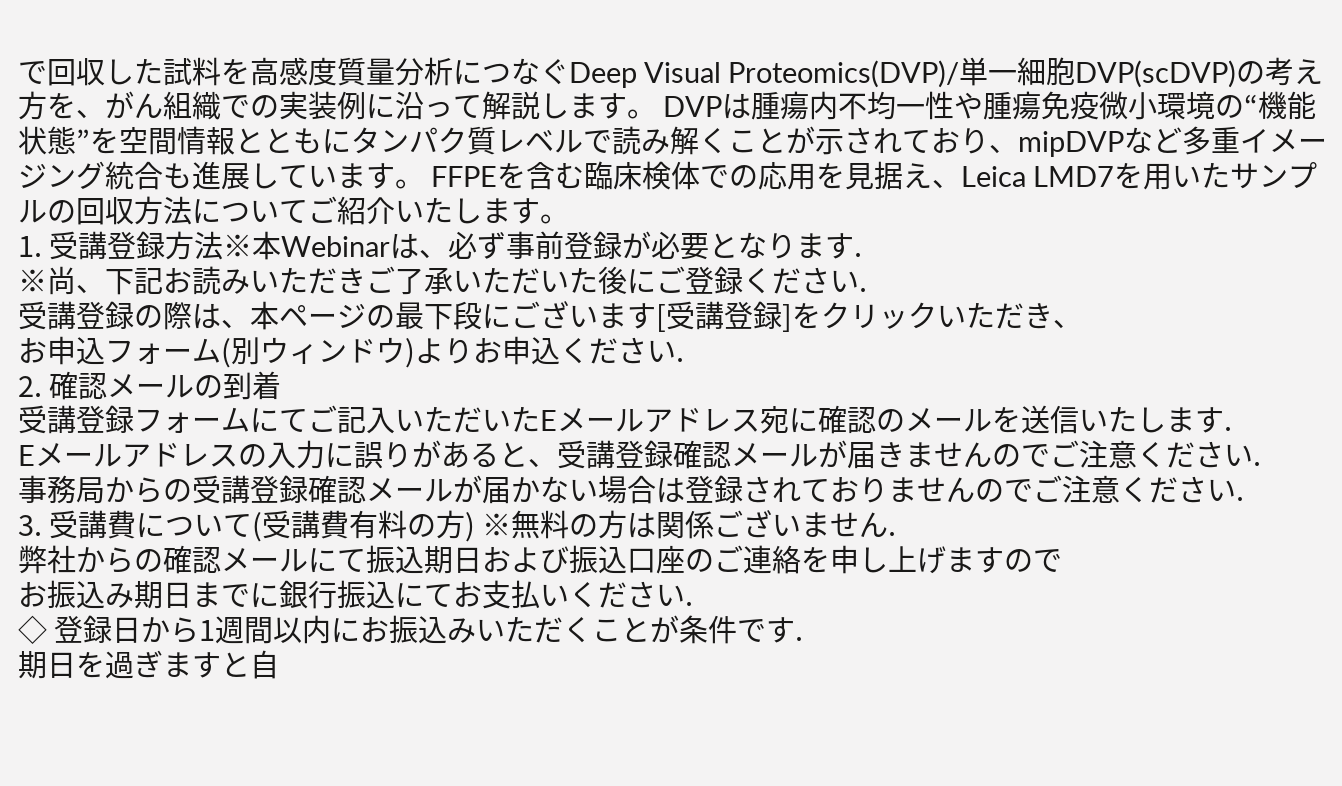で回収した試料を高感度質量分析につなぐDeep Visual Proteomics(DVP)/単一細胞DVP(scDVP)の考え方を、がん組織での実装例に沿って解説します。 DVPは腫瘍内不均一性や腫瘍免疫微小環境の“機能状態”を空間情報とともにタンパク質レベルで読み解くことが示されており、mipDVPなど多重イメージング統合も進展しています。 FFPEを含む臨床検体での応用を見据え、Leica LMD7を用いたサンプルの回収方法についてご紹介いたします。
1. 受講登録方法※本Webinarは、必ず事前登録が必要となります.
※尚、下記お読みいただきご了承いただいた後にご登録ください.
受講登録の際は、本ページの最下段にございます[受講登録]をクリックいただき、
お申込フォーム(別ウィンドウ)よりお申込ください.
2. 確認メールの到着
受講登録フォームにてご記入いただいたEメールアドレス宛に確認のメールを送信いたします.
Eメールアドレスの入力に誤りがあると、受講登録確認メールが届きませんのでご注意ください.
事務局からの受講登録確認メールが届かない場合は登録されておりませんのでご注意ください.
3. 受講費について(受講費有料の方) ※無料の方は関係ございません.
弊社からの確認メールにて振込期日および振込口座のご連絡を申し上げますので
お振込み期日までに銀行振込にてお支払いください.
◇ 登録日から1週間以内にお振込みいただくことが条件です.
期日を過ぎますと自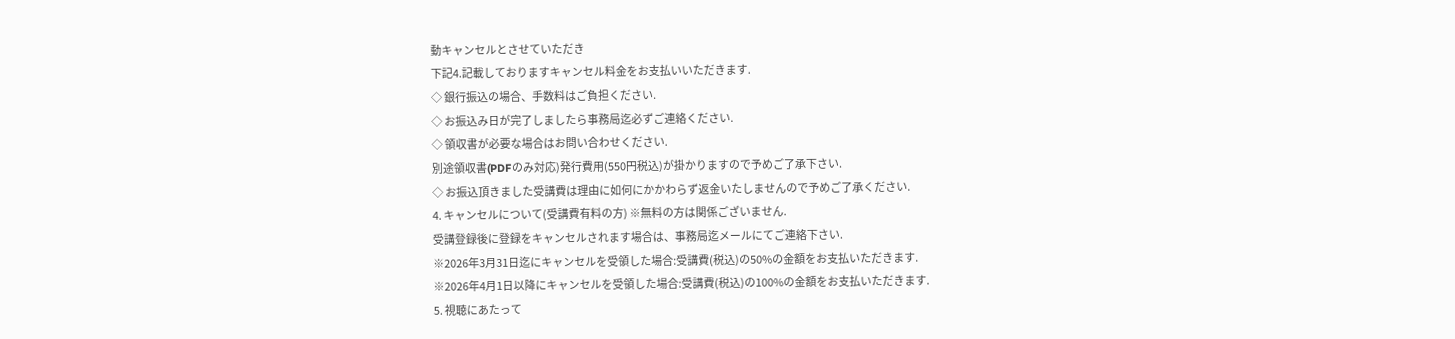動キャンセルとさせていただき
下記4.記載しておりますキャンセル料金をお支払いいただきます.
◇ 銀行振込の場合、手数料はご負担ください.
◇ お振込み日が完了しましたら事務局迄必ずご連絡ください.
◇ 領収書が必要な場合はお問い合わせください.
別途領収書(PDFのみ対応)発行費用(550円税込)が掛かりますので予めご了承下さい.
◇ お振込頂きました受講費は理由に如何にかかわらず返金いたしませんので予めご了承ください.
4. キャンセルについて(受講費有料の方) ※無料の方は関係ございません.
受講登録後に登録をキャンセルされます場合は、事務局迄メールにてご連絡下さい.
※2026年3月31日迄にキャンセルを受領した場合:受講費(税込)の50%の金額をお支払いただきます.
※2026年4月1日以降にキャンセルを受領した場合:受講費(税込)の100%の金額をお支払いただきます.
5. 視聴にあたって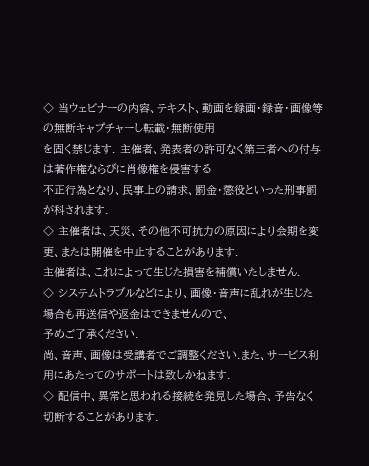◇ 当ウェビナーの内容、テキスト、動画を録画・録音・画像等の無断キャプチャーし転載・無断使用
を固く禁じます. 主催者、発表者の許可なく第三者への付与は著作権ならびに肖像権を侵害する
不正行為となり、民事上の請求、罰金・懲役といった刑事罰が科されます.
◇ 主催者は、天災、その他不可抗力の原因により会期を変更、または開催を中止することがあります.
主催者は、これによって生じた損害を補償いたしません.
◇ システムトラブルなどにより、画像・音声に乱れが生じた場合も再送信や返金はできませんので、
予めご了承ください.
尚、音声、画像は受講者でご調整ください.また、サービス利用にあたってのサポートは致しかねます.
◇ 配信中、異常と思われる接続を発見した場合、予告なく切断することがあります.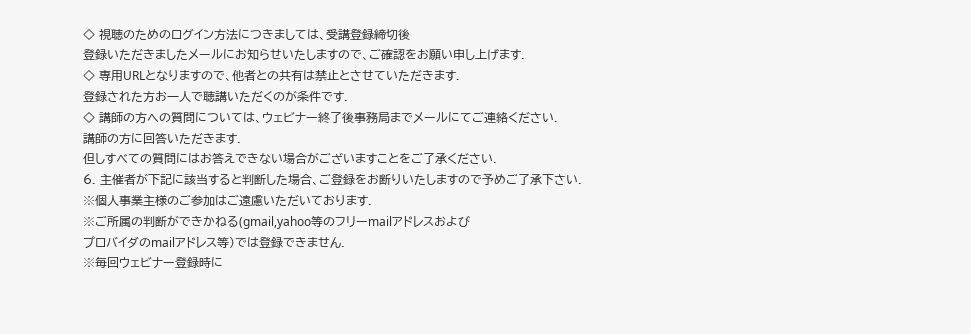◇ 視聴のためのログイン方法につきましては、受講登録締切後
登録いただきましたメールにお知らせいたしますので、ご確認をお願い申し上げます.
◇ 専用URLとなりますので、他者との共有は禁止とさせていただきます.
登録された方お一人で聴講いただくのが条件です.
◇ 講師の方への質問については、ウェビナー終了後事務局までメールにてご連絡ください.
講師の方に回答いただきます.
但しすべての質問にはお答えできない場合がございますことをご了承ください.
6. 主催者が下記に該当すると判断した場合、ご登録をお断りいたしますので予めご了承下さい.
※個人事業主様のご参加はご遠慮いただいております.
※ご所属の判断ができかねる(gmail,yahoo等のフリーmailアドレスおよび
プロバイダのmailアドレス等)では登録できません.
※毎回ウェビナー登録時に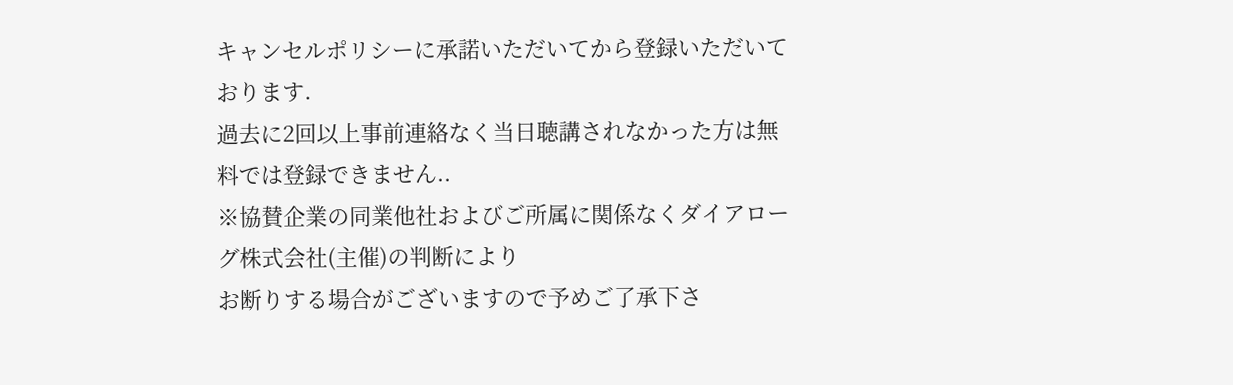キャンセルポリシーに承諾いただいてから登録いただいております.
過去に2回以上事前連絡なく当日聴講されなかった方は無料では登録できません..
※協賛企業の同業他社およびご所属に関係なくダイアローグ株式会社(主催)の判断により
お断りする場合がございますので予めご了承下さ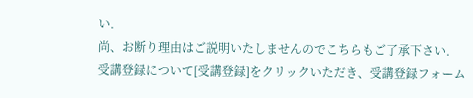い.
尚、お断り理由はご説明いたしませんのでこちらもご了承下さい.
受講登録について[受講登録]をクリックいただき、受講登録フォーム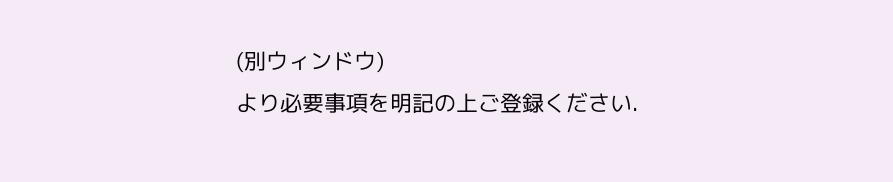(別ウィンドウ)
より必要事項を明記の上ご登録ください.